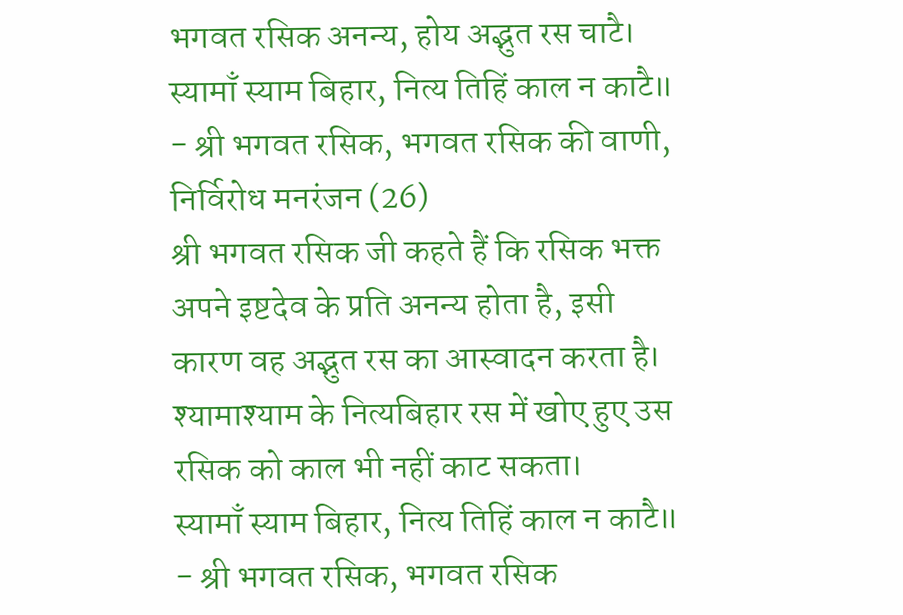भगवत रसिक अनन्य, होय अद्भुत रस चाटै।
स्यामाँ स्याम बिहार, नित्य तिहिं काल न काटै॥
- श्री भगवत रसिक, भगवत रसिक की वाणी, निर्विरोध मनरंजन (26)
श्री भगवत रसिक जी कहते हैं कि रसिक भक्त अपने इष्टदेव के प्रति अनन्य होता है, इसी कारण वह अद्भुत रस का आस्वादन करता है। श्यामाश्याम के नित्यबिहार रस में खोए हुए उस रसिक को काल भी नहीं काट सकता।
स्यामाँ स्याम बिहार, नित्य तिहिं काल न काटै॥
- श्री भगवत रसिक, भगवत रसिक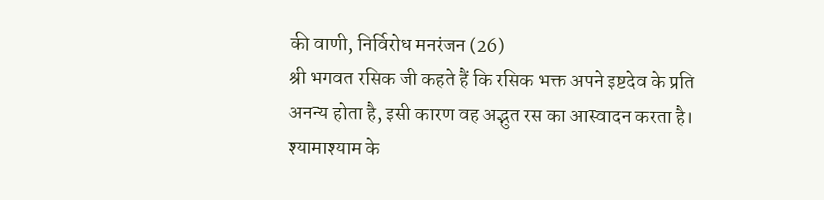की वाणी, निर्विरोध मनरंजन (26)
श्री भगवत रसिक जी कहते हैं कि रसिक भक्त अपने इष्टदेव के प्रति अनन्य होता है, इसी कारण वह अद्भुत रस का आस्वादन करता है। श्यामाश्याम के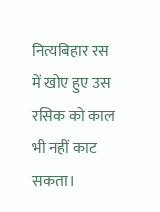नित्यबिहार रस में खोए हुए उस रसिक को काल भी नहीं काट सकता।